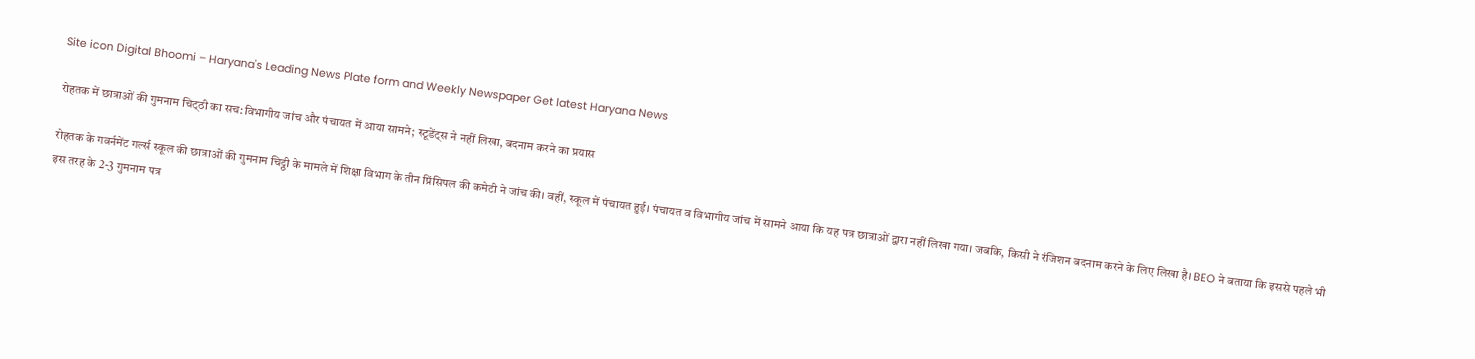Site icon Digital Bhoomi – Haryana's Leading News Plate form and Weekly Newspaper Get latest Haryana News

रोहतक में छात्राओं की गुमनाम चिट्‌ठी का सच:विभागीय जांच और पंचायत में आया सामने; स्टूडेंट्स ने नहीं लिखा, बदनाम करने का प्रयास

रोहतक के गवर्नमेंट गर्ल्स स्कूल की छात्राओं की गुमनाम चिट्ठी के मामले में शिक्षा विभाग के तीन प्रिंसिपल की कमेटी ने जांच की। वहीं, स्कूल में पंचायत हुई। पंचायत व विभागीय जांच में सामने आया कि यह पत्र छात्राओं द्वारा नहीं लिखा गया। जबकि, किसी ने रंजिशन बदनाम करने के लिए लिखा है। BEO ने बताया कि इससे पहले भी इस तरह के 2-3 गुमनाम पत्र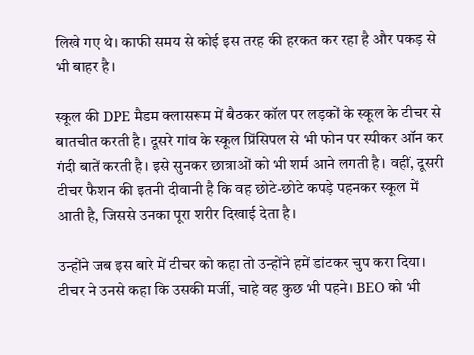लिखे गए थे। काफी समय से कोई इस तरह की हरकत कर रहा है और पकड़ से भी बाहर है।

स्कूल की DPE मैडम क्लासरूम में बैठकर कॉल पर लड़कों के स्कूल के टीचर से बातचीत करती है। दूसरे गांव के स्कूल प्रिंसिपल से भी फोन पर स्पीकर ऑन कर गंदी बातें करती है। इसे सुनकर छात्राओं को भी शर्म आने लगती है। वहीं, दूसरी टीचर फैशन की इतनी दीवानी है कि वह छोटे-छोटे कपड़े पहनकर स्कूल में आती है, जिससे उनका पूरा शरीर दिखाई देता है।

उन्होंने जब इस बारे में टीचर को कहा तो उन्होंने हमें डांटकर चुप करा दिया। टीचर ने उनसे कहा कि उसकी मर्जी, चाहे वह कुछ भी पहने। BEO को भी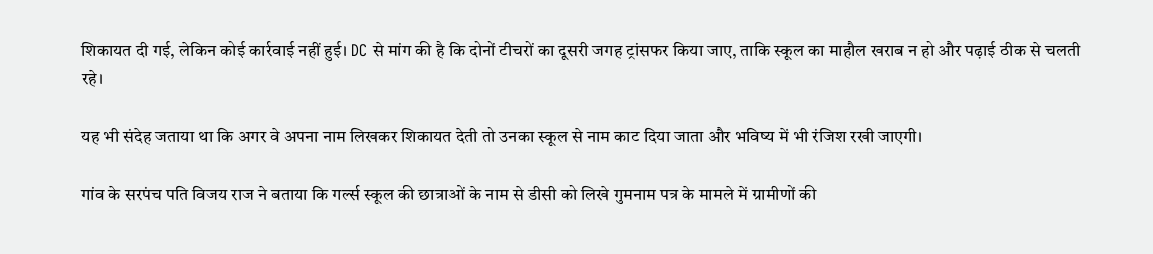शिकायत दी गई, लेकिन कोई कार्रवाई नहीं हुई। DC से मांग की है कि दोनों टीचरों का दूसरी जगह ट्रांसफर किया जाए, ताकि स्कूल का माहौल खराब न हो और पढ़ाई ठीक से चलती रहे।

यह भी संदेह जताया था कि अगर वे अपना नाम लिखकर शिकायत देती तो उनका स्कूल से नाम काट दिया जाता और भविष्य में भी रंजिश रखी जाएगी।

गांव के सरपंच पति विजय राज ने बताया कि गर्ल्स स्कूल की छात्राओं के नाम से डीसी को लिखे गुमनाम पत्र के मामले में ग्रामीणों की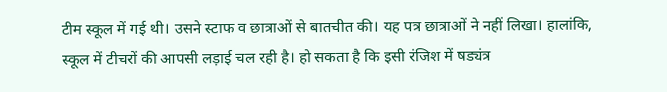टीम स्कूल में गई थी। उसने स्टाफ व छात्राओं से बातचीत की। यह पत्र छात्राओं ने नहीं लिखा। हालांकि, स्कूल में टीचरों की आपसी लड़ाई चल रही है। हो सकता है कि इसी रंजिश में षड्यंत्र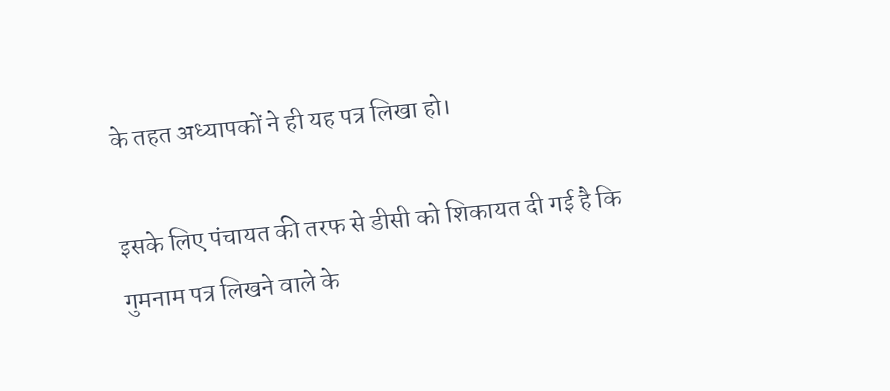के तहत अध्यापकों ने ही यह पत्र लिखा हो।

इसके लिए पंचायत की तरफ से डीसी को शिकायत दी गई है कि गुमनाम पत्र लिखने वाले के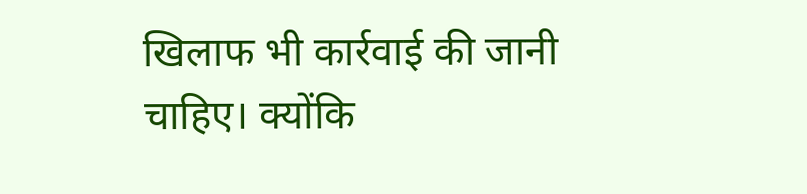खिलाफ भी कार्रवाई की जानी चाहिए। क्योंकि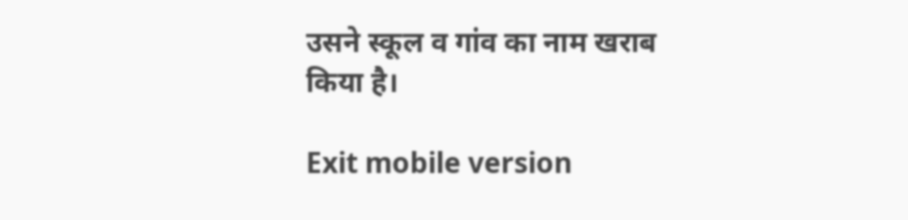उसने स्कूल व गांव का नाम खराब किया है।

Exit mobile version